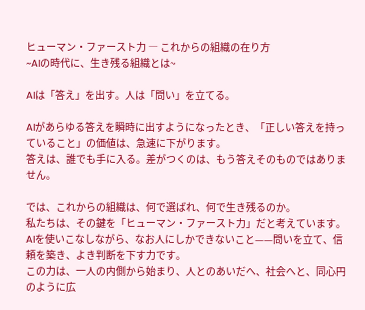ヒューマン・ファースト力 ― これからの組織の在り方
~AIの時代に、生き残る組織とは~

AIは「答え」を出す。人は「問い」を立てる。

AIがあらゆる答えを瞬時に出すようになったとき、「正しい答えを持っていること」の価値は、急速に下がります。
答えは、誰でも手に入る。差がつくのは、もう答えそのものではありません。

では、これからの組織は、何で選ばれ、何で生き残るのか。
私たちは、その鍵を「ヒューマン・ファースト力」だと考えています。
AIを使いこなしながら、なお人にしかできないこと——問いを立て、信頼を築き、よき判断を下す力です。
この力は、一人の内側から始まり、人とのあいだへ、社会へと、同心円のように広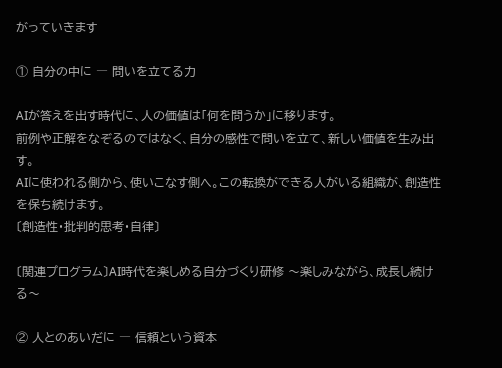がっていきます

① 自分の中に ― 問いを立てる力

AIが答えを出す時代に、人の価値は「何を問うか」に移ります。
前例や正解をなぞるのではなく、自分の感性で問いを立て、新しい価値を生み出す。
AIに使われる側から、使いこなす側へ。この転換ができる人がいる組織が、創造性を保ち続けます。
〔創造性・批判的思考・自律〕

〔関連プログラム〕AI時代を楽しめる自分づくり研修 〜楽しみながら、成長し続ける〜

② 人とのあいだに ― 信頼という資本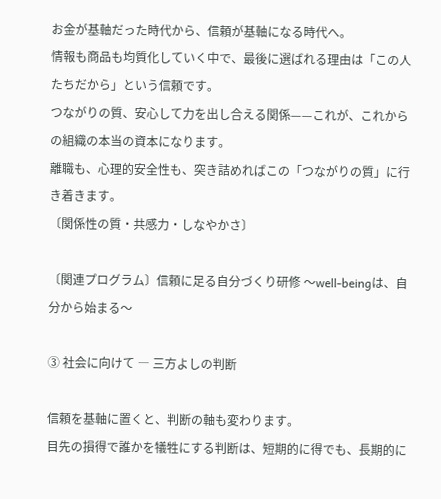お金が基軸だった時代から、信頼が基軸になる時代へ。
情報も商品も均質化していく中で、最後に選ばれる理由は「この人たちだから」という信頼です。
つながりの質、安心して力を出し合える関係——これが、これからの組織の本当の資本になります。
離職も、心理的安全性も、突き詰めればこの「つながりの質」に行き着きます。
〔関係性の質・共感力・しなやかさ〕

〔関連プログラム〕信頼に足る自分づくり研修 〜well-beingは、自分から始まる〜

③ 社会に向けて ― 三方よしの判断

信頼を基軸に置くと、判断の軸も変わります。
目先の損得で誰かを犠牲にする判断は、短期的に得でも、長期的に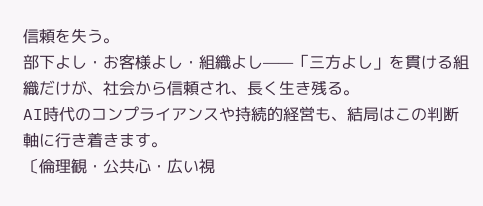信頼を失う。
部下よし・お客様よし・組織よし——「三方よし」を貫ける組織だけが、社会から信頼され、長く生き残る。
AI時代のコンプライアンスや持続的経営も、結局はこの判断軸に行き着きます。
〔倫理観・公共心・広い視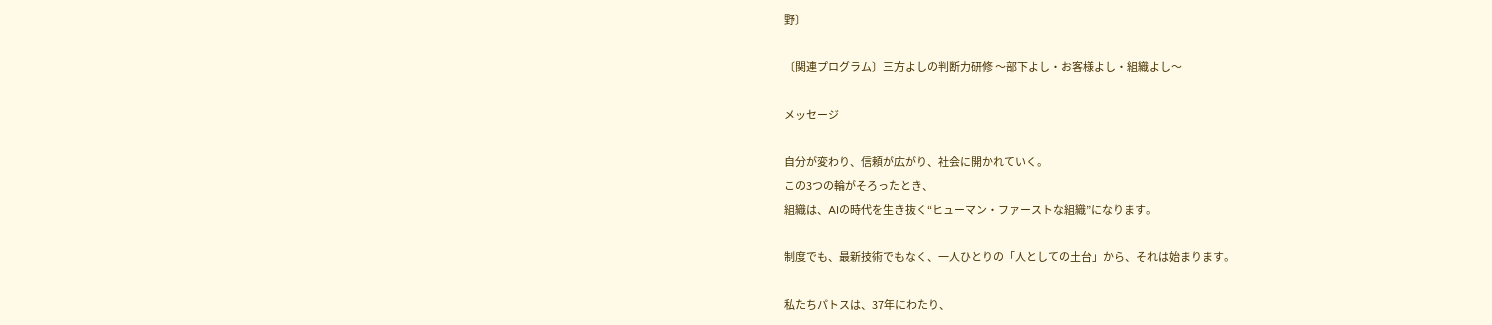野〕

〔関連プログラム〕三方よしの判断力研修 〜部下よし・お客様よし・組織よし〜

メッセージ

自分が変わり、信頼が広がり、社会に開かれていく。
この3つの輪がそろったとき、
組織は、AIの時代を生き抜く“ヒューマン・ファーストな組織”になります。

制度でも、最新技術でもなく、一人ひとりの「人としての土台」から、それは始まります。

私たちパトスは、37年にわたり、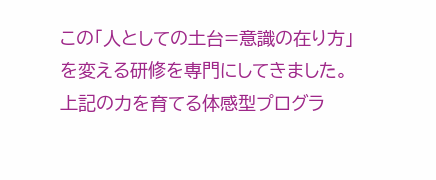この「人としての土台=意識の在り方」を変える研修を専門にしてきました。
上記の力を育てる体感型プログラ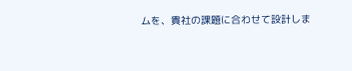ムを、貴社の課題に合わせて設計しま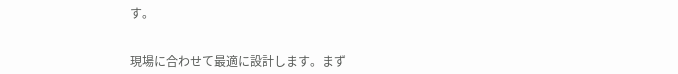す。


現場に合わせて最適に設計します。まず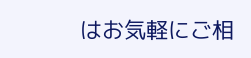はお気軽にご相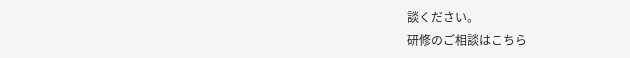談ください。
研修のご相談はこちら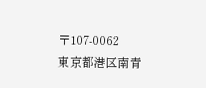〒107-0062
東京都港区南青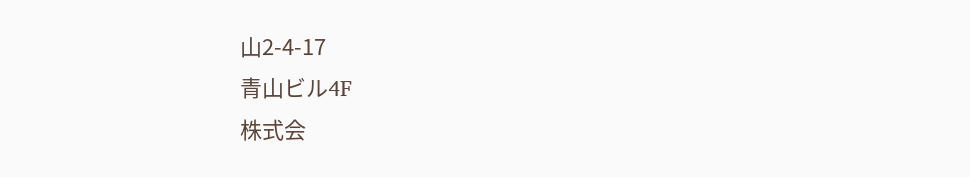山2-4-17
青山ビル4F
株式会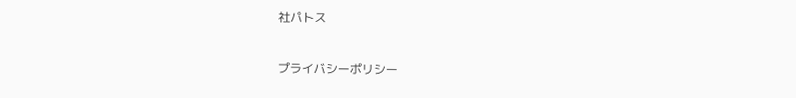社パトス

プライバシーポリシー